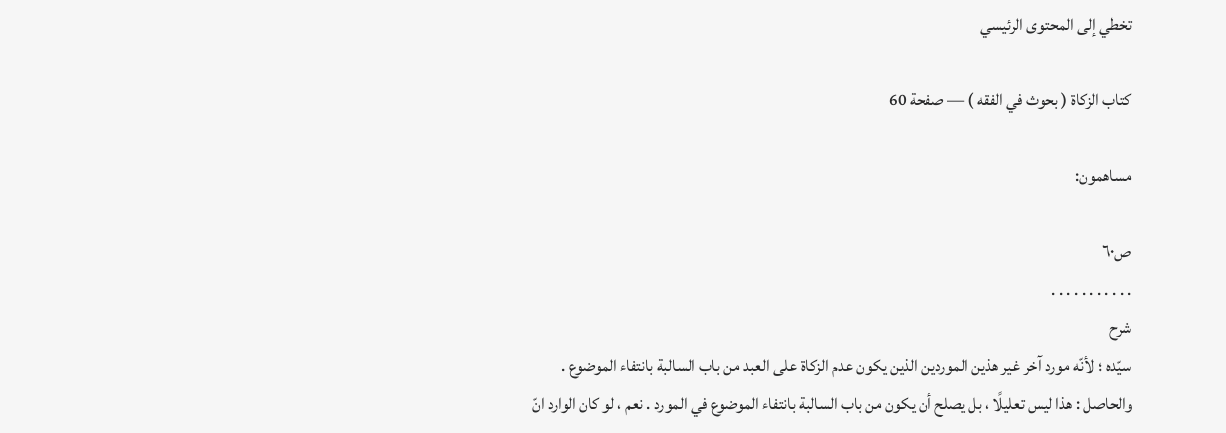تخطي إلى المحتوى الرئيسي

كتاب الزكاة ( بحوث في الفقه ) — صفحة 60

مساهمون:

ص٦٠
. . . . . . . . . . .
شرح
سيّده ؛ لأنّه مورد آخر غير هذين الموردين الذين يكون عدم الزكاة على العبد من باب السالبة بانتفاء الموضوع . والحاصل : هذا ليس تعليلًا ، بل يصلح أن يكون من باب السالبة بانتفاء الموضوع في المورد . نعم ، لو كان الوارد انّ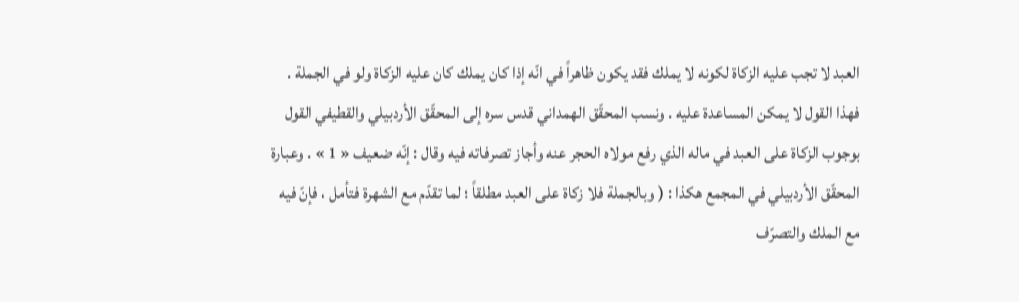العبد لا تجب عليه الزكاة لكونه لا يملك فقد يكون ظاهراً في انّه إذا كان يملك كان عليه الزكاة ولو في الجملة . فهذا القول لا يمكن المساعدة عليه . ونسب المحقّق الهمداني قدس سره إلى المحقّق الأردبيلي والقطيفي القول بوجوب الزكاة على العبد في ماله الذي رفع مولاه الحجر عنه وأجاز تصرفاته فيه وقال : إنّه ضعيف « 1 » . وعبارة المحقّق الأردبيلي في المجمع هكذا : ( وبالجملة فلا زكاة على العبد مطلقاً ؛ لما تقدّم مع الشهرة فتأمل ، فإنّ فيه مع الملك والتصرّف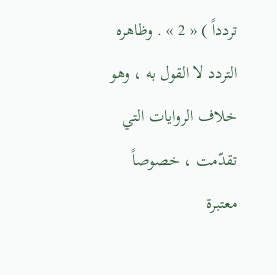تردداً ) « 2 » . وظاهره التردد لا القول به ، وهو خلاف الروايات التي تقدّمت ، خصوصاً معتبرة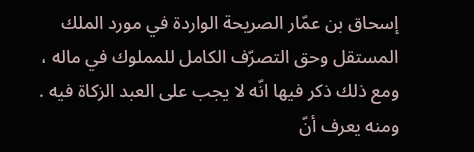إسحاق بن عمّار الصريحة الواردة في مورد الملك المستقل وحق التصرّف الكامل للمملوك في ماله ، ومع ذلك ذكر فيها انّه لا يجب على العبد الزكاة فيه . ومنه يعرف أنّ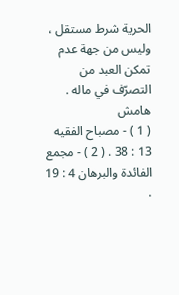الحرية شرط مستقل ، وليس من جهة عدم تمكن العبد من التصرّف في ماله .
هامش
( 1 ) - مصباح الفقيه 13 : 38 . ( 2 ) - مجمع الفائدة والبرهان 4 : 19 .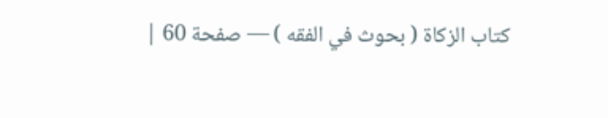كتاب الزكاة ( بحوث في الفقه ) — صفحة 60 |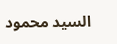السيد محمود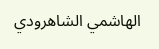الهاشمي الشاهرودي